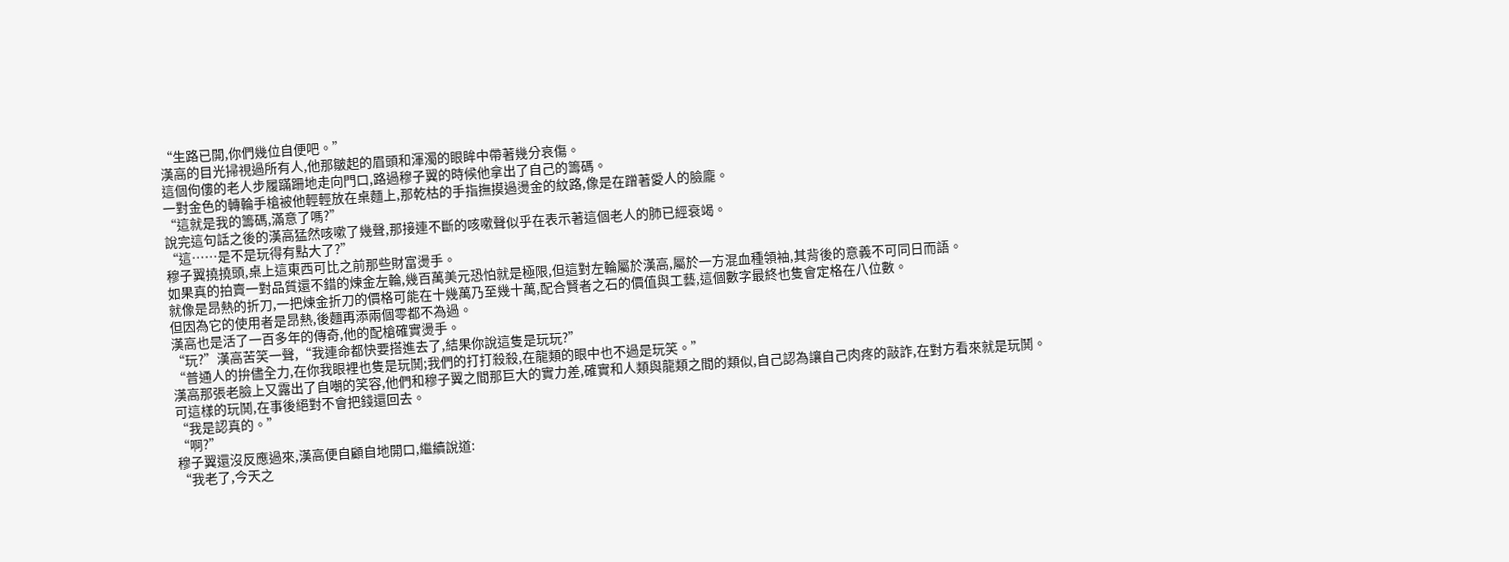“生路已開,你們幾位自便吧。”
漢高的目光掃視過所有人,他那皺起的眉頭和渾濁的眼眸中帶著幾分哀傷。
這個佝僂的老人步履蹣跚地走向門口,路過穆子翼的時候他拿出了自己的籌碼。
一對金色的轉輪手槍被他輕輕放在桌麵上,那乾枯的手指撫摸過燙金的紋路,像是在蹭著愛人的臉龐。
“這就是我的籌碼,滿意了嗎?”
說完這句話之後的漢高猛然咳嗽了幾聲,那接連不斷的咳嗽聲似乎在表示著這個老人的肺已經衰竭。
“這……是不是玩得有點大了?”
穆子翼撓撓頭,桌上這東西可比之前那些財富燙手。
如果真的拍賣一對品質還不錯的煉金左輪,幾百萬美元恐怕就是極限,但這對左輪屬於漢高,屬於一方混血種領袖,其背後的意義不可同日而語。
就像是昂熱的折刀,一把煉金折刀的價格可能在十幾萬乃至幾十萬,配合賢者之石的價值與工藝,這個數字最終也隻會定格在八位數。
但因為它的使用者是昂熱,後麵再添兩個零都不為過。
漢高也是活了一百多年的傳奇,他的配槍確實燙手。
“玩?”漢高苦笑一聲,“我連命都快要搭進去了,結果你說這隻是玩玩?”
“普通人的拚儘全力,在你我眼裡也隻是玩鬨;我們的打打殺殺,在龍類的眼中也不過是玩笑。”
漢高那張老臉上又露出了自嘲的笑容,他們和穆子翼之間那巨大的實力差,確實和人類與龍類之間的類似,自己認為讓自己肉疼的敲詐,在對方看來就是玩鬨。
可這樣的玩鬨,在事後絕對不會把錢還回去。
“我是認真的。”
“啊?”
穆子翼還沒反應過來,漢高便自顧自地開口,繼續說道:
“我老了,今天之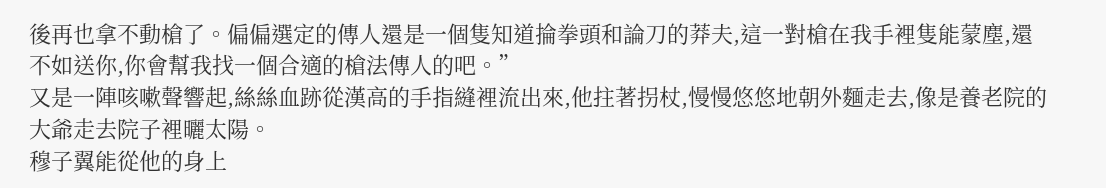後再也拿不動槍了。偏偏選定的傳人還是一個隻知道掄拳頭和論刀的莽夫,這一對槍在我手裡隻能蒙塵,還不如送你,你會幫我找一個合適的槍法傳人的吧。”
又是一陣咳嗽聲響起,絲絲血跡從漢高的手指縫裡流出來,他拄著拐杖,慢慢悠悠地朝外麵走去,像是養老院的大爺走去院子裡曬太陽。
穆子翼能從他的身上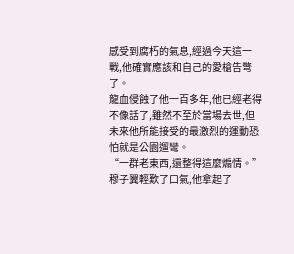感受到腐朽的氣息,經過今天這一戰,他確實應該和自己的愛槍告彆了。
龍血侵蝕了他一百多年,他已經老得不像話了,雖然不至於當場去世,但未來他所能接受的最激烈的運動恐怕就是公園遛彎。
“一群老東西,還整得這麼煽情。”
穆子翼輕歎了口氣,他拿起了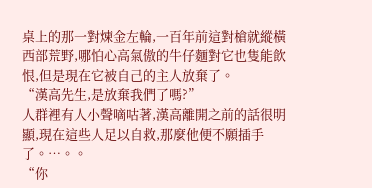桌上的那一對煉金左輪,一百年前這對槍就縱橫西部荒野,哪怕心高氣傲的牛仔麵對它也隻能飲恨,但是現在它被自己的主人放棄了。
“漢高先生,是放棄我們了嗎?”
人群裡有人小聲嘀咕著,漢高離開之前的話很明顯,現在這些人足以自救,那麼他便不願插手了。…。。
“你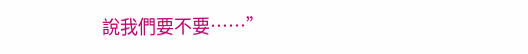說我們要不要……”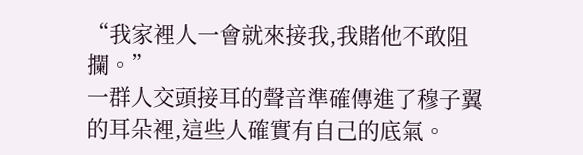“我家裡人一會就來接我,我賭他不敢阻攔。”
一群人交頭接耳的聲音準確傳進了穆子翼的耳朵裡,這些人確實有自己的底氣。